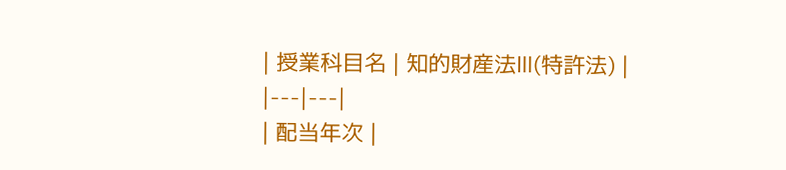| 授業科目名 | 知的財産法Ⅲ(特許法) |
|---|---|
| 配当年次 |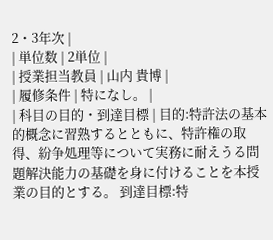2・3年次 |
| 単位数 | 2単位 |
| 授業担当教員 | 山内 貴博 |
| 履修条件 | 特になし。 |
| 科目の目的・到達目標 | 目的:特許法の基本的概念に習熟するとともに、特許権の取得、紛争処理等について実務に耐えうる問題解決能力の基礎を身に付けることを本授業の目的とする。 到達目標:特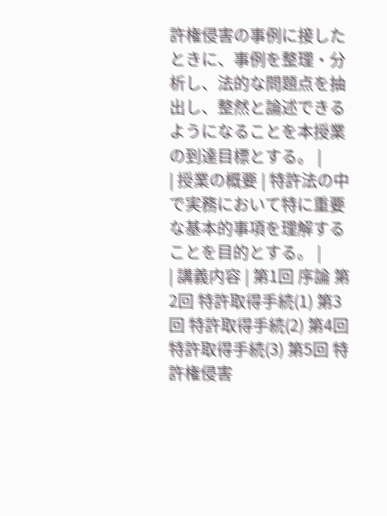許権侵害の事例に接したときに、事例を整理・分析し、法的な問題点を抽出し、整然と論述できるようになることを本授業の到達目標とする。 |
| 授業の概要 | 特許法の中で実務において特に重要な基本的事項を理解することを目的とする。 |
| 講義内容 | 第1回 序論 第2回 特許取得手続(1) 第3回 特許取得手続(2) 第4回 特許取得手続(3) 第5回 特許権侵害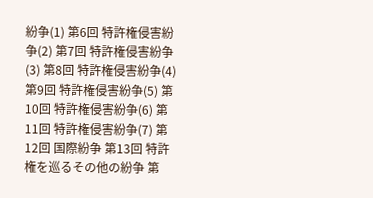紛争(1) 第6回 特許権侵害紛争(2) 第7回 特許権侵害紛争(3) 第8回 特許権侵害紛争(4) 第9回 特許権侵害紛争(5) 第10回 特許権侵害紛争(6) 第11回 特許権侵害紛争(7) 第12回 国際紛争 第13回 特許権を巡るその他の紛争 第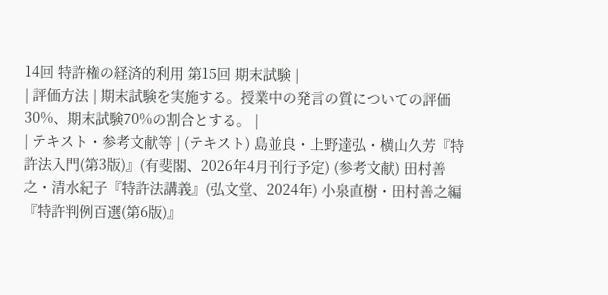14回 特許権の経済的利用 第15回 期末試験 |
| 評価方法 | 期末試験を実施する。授業中の発言の質についての評価30%、期末試験70%の割合とする。 |
| テキスト・参考文献等 | (テキスト) 島並良・上野達弘・横山久芳『特許法入門(第3版)』(有斐閣、2026年4月刊行予定) (参考文献) 田村善之・清水紀子『特許法講義』(弘文堂、2024年) 小泉直樹・田村善之編『特許判例百選(第6版)』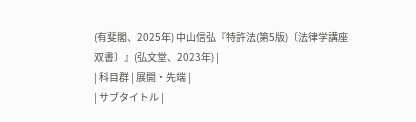(有斐閣、2025年) 中山信弘『特許法(第5版)〔法律学講座双書〕』(弘文堂、2023年) |
| 科目群 | 展開・先端 |
| サブタイトル |